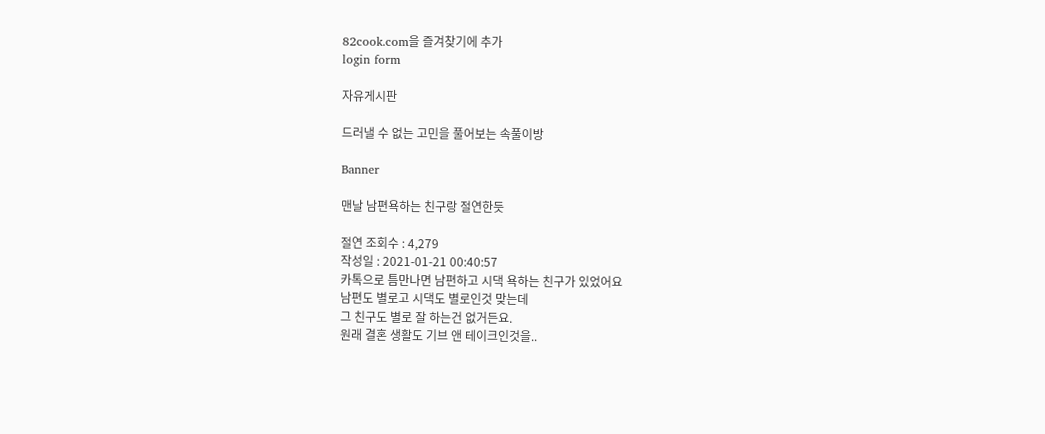82cook.com을 즐겨찾기에 추가
login form

자유게시판

드러낼 수 없는 고민을 풀어보는 속풀이방

Banner

맨날 남편욕하는 친구랑 절연한듯

절연 조회수 : 4,279
작성일 : 2021-01-21 00:40:57
카톡으로 틈만나면 남편하고 시댁 욕하는 친구가 있었어요
남편도 별로고 시댁도 별로인것 맞는데
그 친구도 별로 잘 하는건 없거든요.
원래 결혼 생활도 기브 앤 테이크인것을..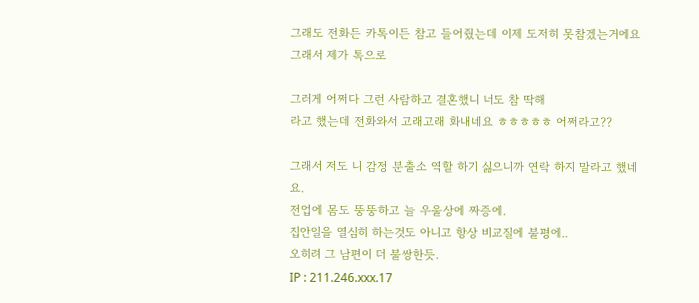그래도 전화든 카톡이든 참고 들어줬는데 이제 도저히 못참겠는거에요
그래서 제가 톡으로

그러게 어쩌다 그런 사람하고 결혼했니 너도 참 딱해
라고 했는데 전화와서 고래고래 화내네요 ㅎㅎㅎㅎㅎ 어쩌라고??

그래서 저도 니 감정 분출소 역할 하기 싫으니까 연락 하지 말라고 했네요.
전업에 몸도 뚱뚱하고 늘 우울상에 짜증에.
집안일을 열심히 하는것도 아니고 항상 비교질에 불평에..
오히려 그 남편이 더 불쌍한듯.
IP : 211.246.xxx.17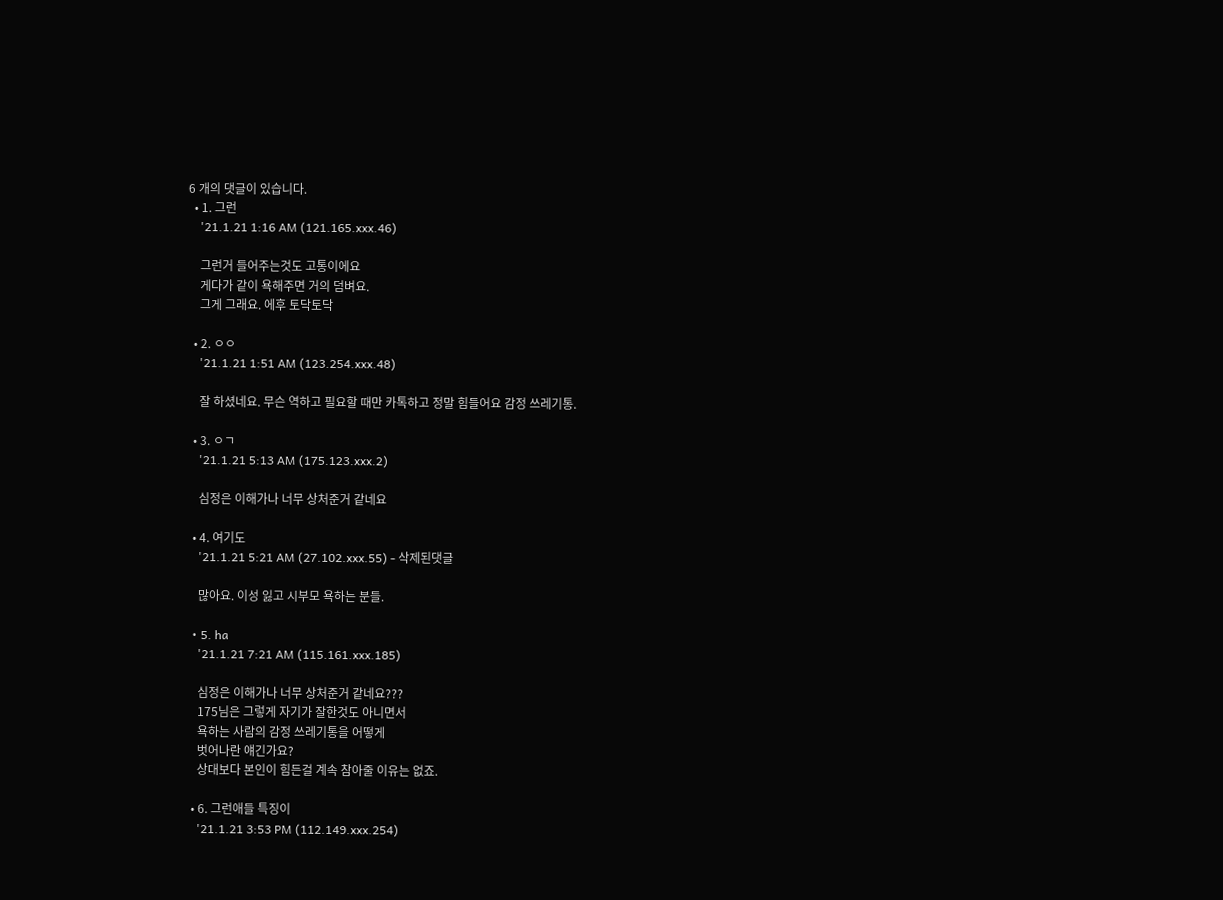6 개의 댓글이 있습니다.
  • 1. 그런
    '21.1.21 1:16 AM (121.165.xxx.46)

    그런거 들어주는것도 고통이에요
    게다가 같이 욕해주면 거의 덤벼요.
    그게 그래요. 에후 토닥토닥

  • 2. ㅇㅇ
    '21.1.21 1:51 AM (123.254.xxx.48)

    잘 하셨네요. 무슨 역하고 필요할 때만 카톡하고 정말 힘들어요 감정 쓰레기통.

  • 3. ㅇㄱ
    '21.1.21 5:13 AM (175.123.xxx.2)

    심정은 이해가나 너무 상처준거 같네요

  • 4. 여기도
    '21.1.21 5:21 AM (27.102.xxx.55) - 삭제된댓글

    많아요. 이성 잃고 시부모 욕하는 분들.

  • 5. ha
    '21.1.21 7:21 AM (115.161.xxx.185)

    심정은 이해가나 너무 상처준거 같네요???
    175님은 그렇게 자기가 잘한것도 아니면서
    욕하는 사람의 감정 쓰레기통을 어떻게
    벗어나란 얘긴가요?
    상대보다 본인이 힘든걸 계속 참아줄 이유는 없죠.

  • 6. 그런애들 특징이
    '21.1.21 3:53 PM (112.149.xxx.254)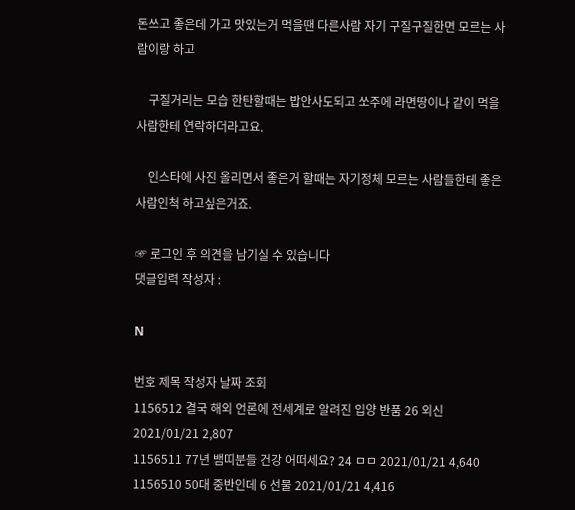돈쓰고 좋은데 가고 맛있는거 먹을땐 다른사람 자기 구질구질한면 모르는 사람이랑 하고

    구질거리는 모습 한탄할때는 밥안사도되고 쏘주에 라면땅이나 같이 먹을 사람한테 연락하더라고요.

    인스타에 사진 올리면서 좋은거 할때는 자기정체 모르는 사람들한테 좋은 사람인척 하고싶은거죠.

☞ 로그인 후 의견을 남기실 수 있습니다
댓글입력 작성자 :

N

번호 제목 작성자 날짜 조회
1156512 결국 해외 언론에 전세계로 알려진 입양 반품 26 외신 2021/01/21 2,807
1156511 77년 뱀띠분들 건강 어떠세요? 24 ㅁㅁ 2021/01/21 4,640
1156510 50대 중반인데 6 선물 2021/01/21 4,416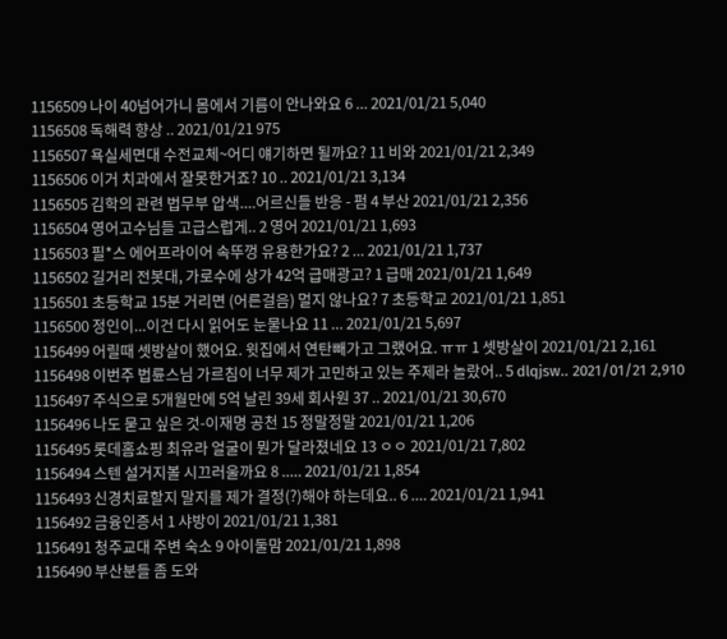1156509 나이 40넘어가니 몸에서 기름이 안나와요 6 ... 2021/01/21 5,040
1156508 독해력 향상 .. 2021/01/21 975
1156507 욕실세면대 수전교체~어디 얘기하면 될까요? 11 비와 2021/01/21 2,349
1156506 이거 치과에서 잘못한거죠? 10 .. 2021/01/21 3,134
1156505 김학의 관련 법무부 압색....어르신들 반응 - 펌 4 부산 2021/01/21 2,356
1156504 영어고수님들 고급스럽게.. 2 영어 2021/01/21 1,693
1156503 필*스 에어프라이어 속뚜껑 유용한가요? 2 ... 2021/01/21 1,737
1156502 길거리 전봇대, 가로수에 상가 42억 급매광고? 1 급매 2021/01/21 1,649
1156501 초등학교 15분 거리면 (어른걸음) 멀지 않나요? 7 초등학교 2021/01/21 1,851
1156500 정인이...이건 다시 읽어도 눈물나요 11 ... 2021/01/21 5,697
1156499 어릴때 셋방살이 했어요. 윗집에서 연탄빼가고 그랬어요. ㅠㅠ 1 셋방살이 2021/01/21 2,161
1156498 이번주 법륜스님 가르침이 너무 제가 고민하고 있는 주제라 놀랐어.. 5 dlqjsw.. 2021/01/21 2,910
1156497 주식으로 5개월만에 5억 날린 39세 회사원 37 .. 2021/01/21 30,670
1156496 나도 묻고 싶은 것-이재명 공천 15 정말정말 2021/01/21 1,206
1156495 롯데홈쇼핑 최유라 얼굴이 뭔가 달라졌네요 13 ㅇㅇ 2021/01/21 7,802
1156494 스텐 설거지볼 시끄러울까요 8 ..... 2021/01/21 1,854
1156493 신경치료할지 말지를 제가 결정(?)해야 하는데요.. 6 .... 2021/01/21 1,941
1156492 금융인증서 1 샤방이 2021/01/21 1,381
1156491 청주교대 주변 숙소 9 아이둘맘 2021/01/21 1,898
1156490 부산분들 좀 도와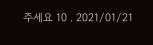주세요 10 . 2021/01/21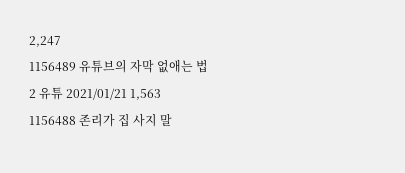2,247
1156489 유튜브의 자막 없애는 법 2 유튜 2021/01/21 1,563
1156488 존리가 집 사지 말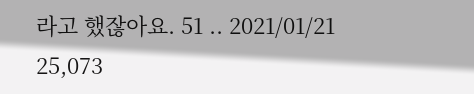라고 했잖아요. 51 .. 2021/01/21 25,073